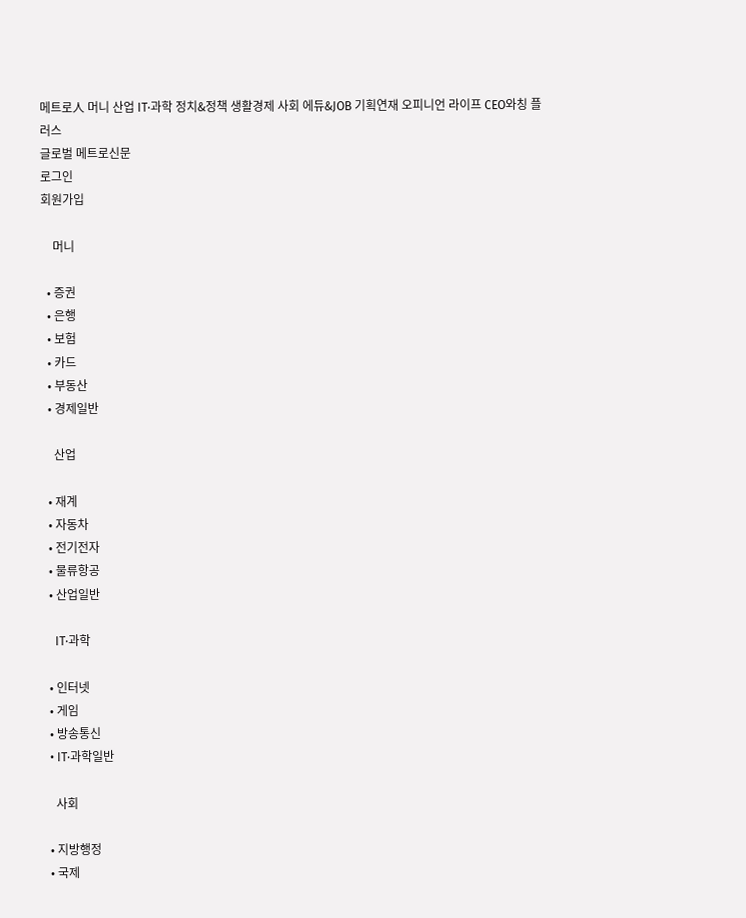메트로人 머니 산업 IT·과학 정치&정책 생활경제 사회 에듀&JOB 기획연재 오피니언 라이프 CEO와칭 플러스
글로벌 메트로신문
로그인
회원가입

    머니

  • 증권
  • 은행
  • 보험
  • 카드
  • 부동산
  • 경제일반

    산업

  • 재계
  • 자동차
  • 전기전자
  • 물류항공
  • 산업일반

    IT·과학

  • 인터넷
  • 게임
  • 방송통신
  • IT·과학일반

    사회

  • 지방행정
  • 국제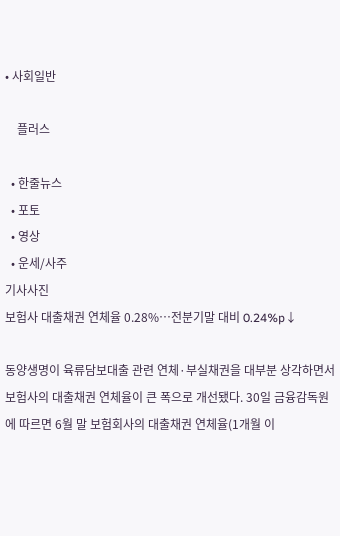• 사회일반

    플러스

  • 한줄뉴스
  • 포토
  • 영상
  • 운세/사주
기사사진
보험사 대출채권 연체율 0.28%…전분기말 대비 0.24%p↓

동양생명이 육류담보대출 관련 연체·부실채권을 대부분 상각하면서 보험사의 대출채권 연체율이 큰 폭으로 개선됐다. 30일 금융감독원에 따르면 6월 말 보험회사의 대출채권 연체율(1개월 이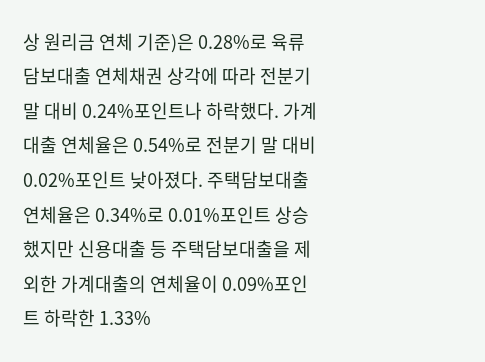상 원리금 연체 기준)은 0.28%로 육류담보대출 연체채권 상각에 따라 전분기 말 대비 0.24%포인트나 하락했다. 가계대출 연체율은 0.54%로 전분기 말 대비 0.02%포인트 낮아졌다. 주택담보대출 연체율은 0.34%로 0.01%포인트 상승했지만 신용대출 등 주택담보대출을 제외한 가계대출의 연체율이 0.09%포인트 하락한 1.33%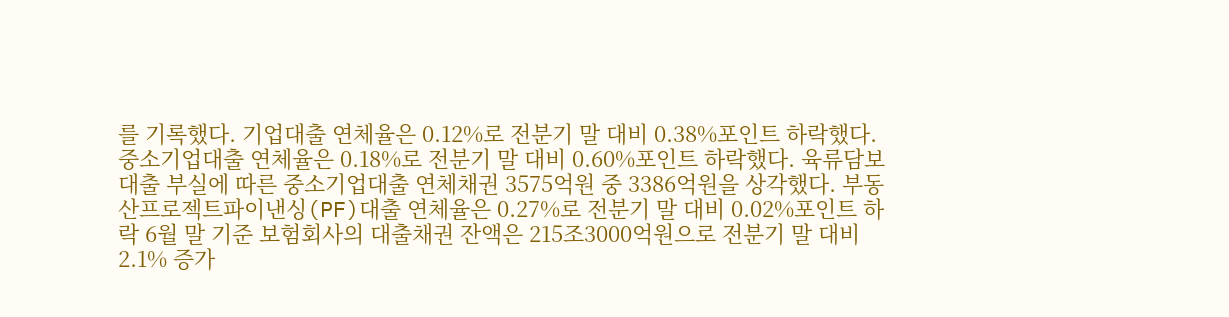를 기록했다. 기업대출 연체율은 0.12%로 전분기 말 대비 0.38%포인트 하락했다. 중소기업대출 연체율은 0.18%로 전분기 말 대비 0.60%포인트 하락했다. 육류담보대출 부실에 따른 중소기업대출 연체채권 3575억원 중 3386억원을 상각했다. 부동산프로젝트파이낸싱(PF)대출 연체율은 0.27%로 전분기 말 대비 0.02%포인트 하락 6월 말 기준 보험회사의 대출채권 잔액은 215조3000억원으로 전분기 말 대비 2.1% 증가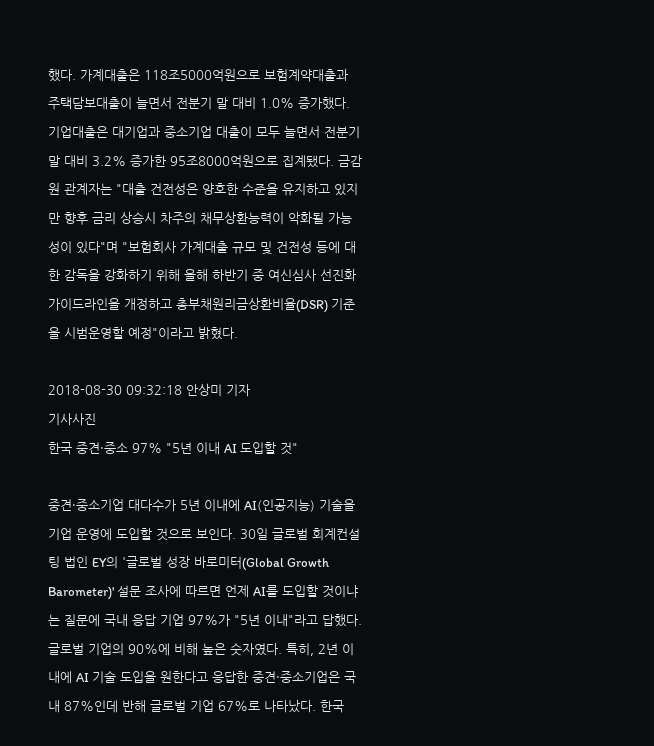했다. 가계대출은 118조5000억원으로 보험계약대출과 주택담보대출이 늘면서 전분기 말 대비 1.0% 증가했다. 기업대출은 대기업과 중소기업 대출이 모두 늘면서 전분기 말 대비 3.2% 증가한 95조8000억원으로 집계됐다. 금감원 관계자는 "대출 건전성은 양호한 수준을 유지하고 있지만 향후 금리 상승시 차주의 채무상환능력이 악화될 가능성이 있다"며 "보험회사 가계대출 규모 및 건전성 등에 대한 감독을 강화하기 위해 올해 하반기 중 여신심사 선진화 가이드라인을 개정하고 총부채원리금상환비율(DSR) 기준을 시범운영할 예정"이라고 밝혔다.

2018-08-30 09:32:18 안상미 기자
기사사진
한국 중견·중소 97% "5년 이내 AI 도입할 것"

중견·중소기업 대다수가 5년 이내에 AI(인공지능) 기술을 기업 운영에 도입할 것으로 보인다. 30일 글로벌 회계컨설팅 법인 EY의 '글로벌 성장 바로미터(Global Growth Barometer)' 설문 조사에 따르면 언제 AI를 도입할 것이냐는 질문에 국내 응답 기업 97%가 "5년 이내"라고 답했다. 글로벌 기업의 90%에 비해 높은 숫자였다. 특히, 2년 이내에 AI 기술 도입을 원한다고 응답한 중견·중소기업은 국내 87%인데 반해 글로벌 기업 67%로 나타났다. 한국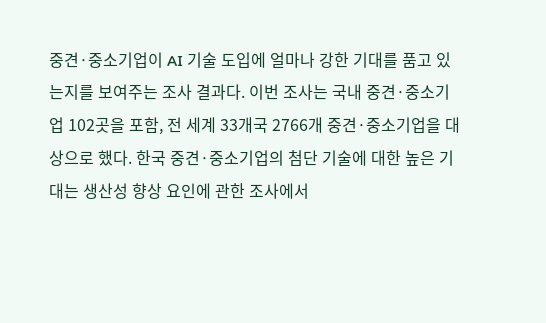중견·중소기업이 AI 기술 도입에 얼마나 강한 기대를 품고 있는지를 보여주는 조사 결과다. 이번 조사는 국내 중견·중소기업 102곳을 포함, 전 세계 33개국 2766개 중견·중소기업을 대상으로 했다. 한국 중견·중소기업의 첨단 기술에 대한 높은 기대는 생산성 향상 요인에 관한 조사에서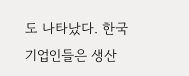도 나타났다. 한국 기업인들은 생산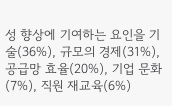성 향상에 기여하는 요인을 기술(36%), 규모의 경제(31%), 공급망 효율(20%), 기업 문화(7%), 직원 재교육(6%)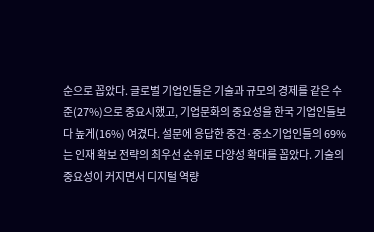순으로 꼽았다. 글로벌 기업인들은 기술과 규모의 경제를 같은 수준(27%)으로 중요시했고, 기업문화의 중요성을 한국 기업인들보다 높게(16%) 여겼다. 설문에 응답한 중견·중소기업인들의 69%는 인재 확보 전략의 최우선 순위로 다양성 확대를 꼽았다. 기술의 중요성이 커지면서 디지털 역량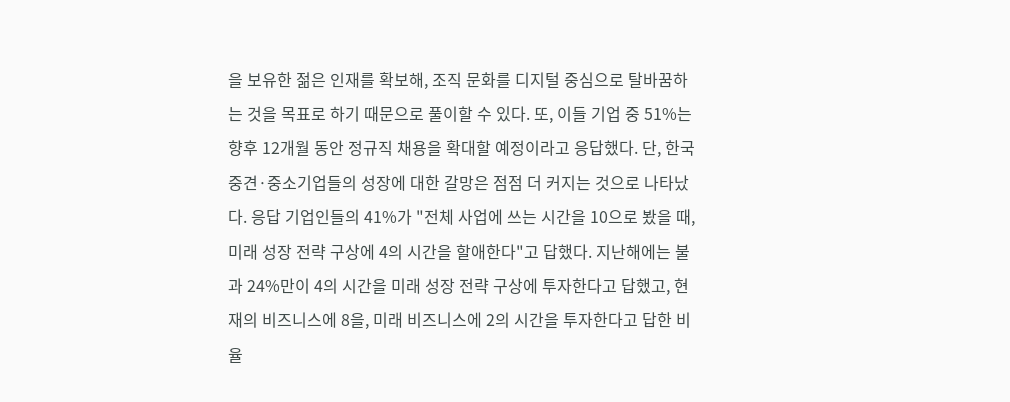을 보유한 젊은 인재를 확보해, 조직 문화를 디지털 중심으로 탈바꿈하는 것을 목표로 하기 때문으로 풀이할 수 있다. 또, 이들 기업 중 51%는 향후 12개월 동안 정규직 채용을 확대할 예정이라고 응답했다. 단, 한국 중견·중소기업들의 성장에 대한 갈망은 점점 더 커지는 것으로 나타났다. 응답 기업인들의 41%가 "전체 사업에 쓰는 시간을 10으로 봤을 때, 미래 성장 전략 구상에 4의 시간을 할애한다"고 답했다. 지난해에는 불과 24%만이 4의 시간을 미래 성장 전략 구상에 투자한다고 답했고, 현재의 비즈니스에 8을, 미래 비즈니스에 2의 시간을 투자한다고 답한 비율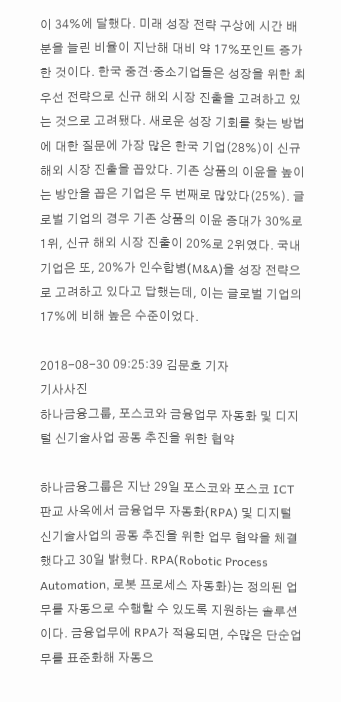이 34%에 달했다. 미래 성장 전략 구상에 시간 배분을 늘린 비율이 지난해 대비 약 17%포인트 증가한 것이다. 한국 중견·중소기업들은 성장을 위한 최우선 전략으로 신규 해외 시장 진출을 고려하고 있는 것으로 고려됐다. 새로운 성장 기회를 찾는 방법에 대한 질문에 가장 많은 한국 기업(28%)이 신규 해외 시장 진출을 꼽았다. 기존 상품의 이윤을 높이는 방안을 꼽은 기업은 두 번째로 많았다(25%). 글로벌 기업의 경우 기존 상품의 이윤 증대가 30%로 1위, 신규 해외 시장 진출이 20%로 2위였다. 국내 기업은 또, 20%가 인수합병(M&A)을 성장 전략으로 고려하고 있다고 답했는데, 이는 글로벌 기업의 17%에 비해 높은 수준이었다.

2018-08-30 09:25:39 김문호 기자
기사사진
하나금융그룹, 포스코와 금융업무 자동화 및 디지털 신기술사업 공동 추진을 위한 협약

하나금융그룹은 지난 29일 포스코와 포스코 ICT 판교 사옥에서 금융업무 자동화(RPA) 및 디지털 신기술사업의 공동 추진을 위한 업무 협약을 체결했다고 30일 밝혔다. RPA(Robotic Process Automation, 로봇 프로세스 자동화)는 정의된 업무를 자동으로 수행할 수 있도록 지원하는 솔루션이다. 금융업무에 RPA가 적용되면, 수많은 단순업무를 표준화해 자동으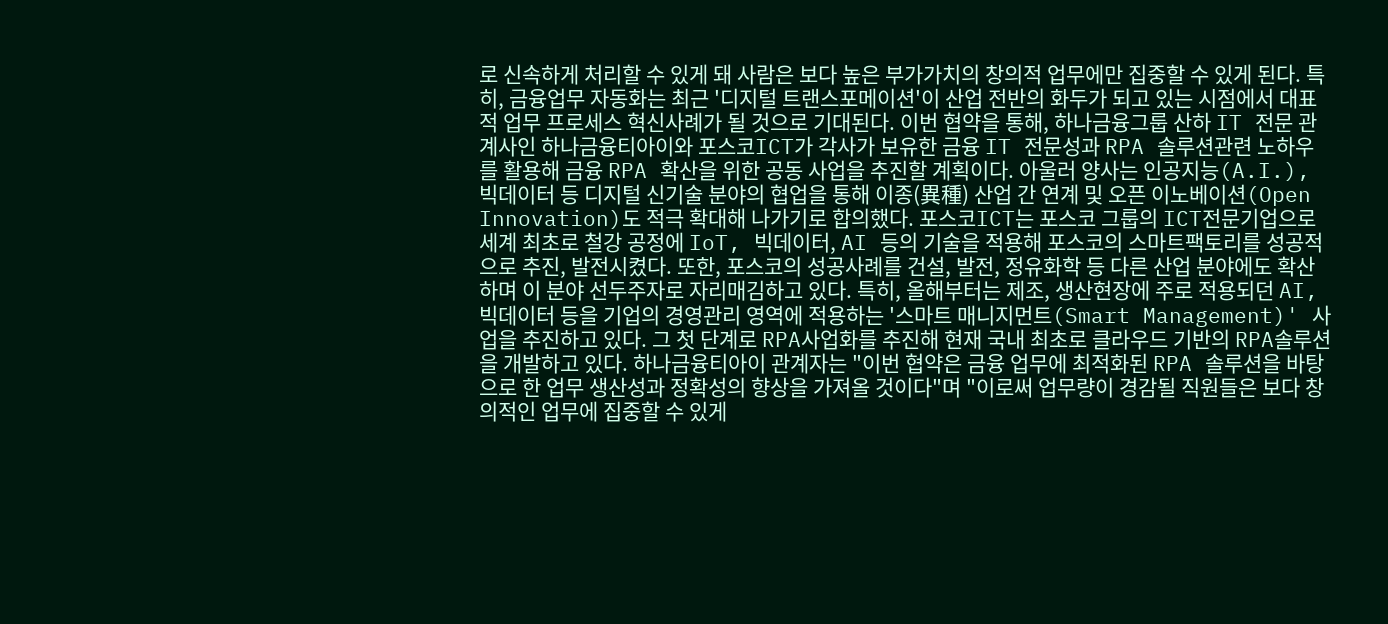로 신속하게 처리할 수 있게 돼 사람은 보다 높은 부가가치의 창의적 업무에만 집중할 수 있게 된다. 특히, 금융업무 자동화는 최근 '디지털 트랜스포메이션'이 산업 전반의 화두가 되고 있는 시점에서 대표적 업무 프로세스 혁신사례가 될 것으로 기대된다. 이번 협약을 통해, 하나금융그룹 산하 IT 전문 관계사인 하나금융티아이와 포스코ICT가 각사가 보유한 금융 IT 전문성과 RPA 솔루션관련 노하우를 활용해 금융 RPA 확산을 위한 공동 사업을 추진할 계획이다. 아울러 양사는 인공지능(A.I.), 빅데이터 등 디지털 신기술 분야의 협업을 통해 이종(異種) 산업 간 연계 및 오픈 이노베이션(Open Innovation)도 적극 확대해 나가기로 합의했다. 포스코ICT는 포스코 그룹의 ICT전문기업으로 세계 최초로 철강 공정에 IoT, 빅데이터, AI 등의 기술을 적용해 포스코의 스마트팩토리를 성공적으로 추진, 발전시켰다. 또한, 포스코의 성공사례를 건설, 발전, 정유화학 등 다른 산업 분야에도 확산하며 이 분야 선두주자로 자리매김하고 있다. 특히, 올해부터는 제조, 생산현장에 주로 적용되던 AI, 빅데이터 등을 기업의 경영관리 영역에 적용하는 '스마트 매니지먼트(Smart Management)' 사업을 추진하고 있다. 그 첫 단계로 RPA사업화를 추진해 현재 국내 최초로 클라우드 기반의 RPA솔루션을 개발하고 있다. 하나금융티아이 관계자는 "이번 협약은 금융 업무에 최적화된 RPA 솔루션을 바탕으로 한 업무 생산성과 정확성의 향상을 가져올 것이다"며 "이로써 업무량이 경감될 직원들은 보다 창의적인 업무에 집중할 수 있게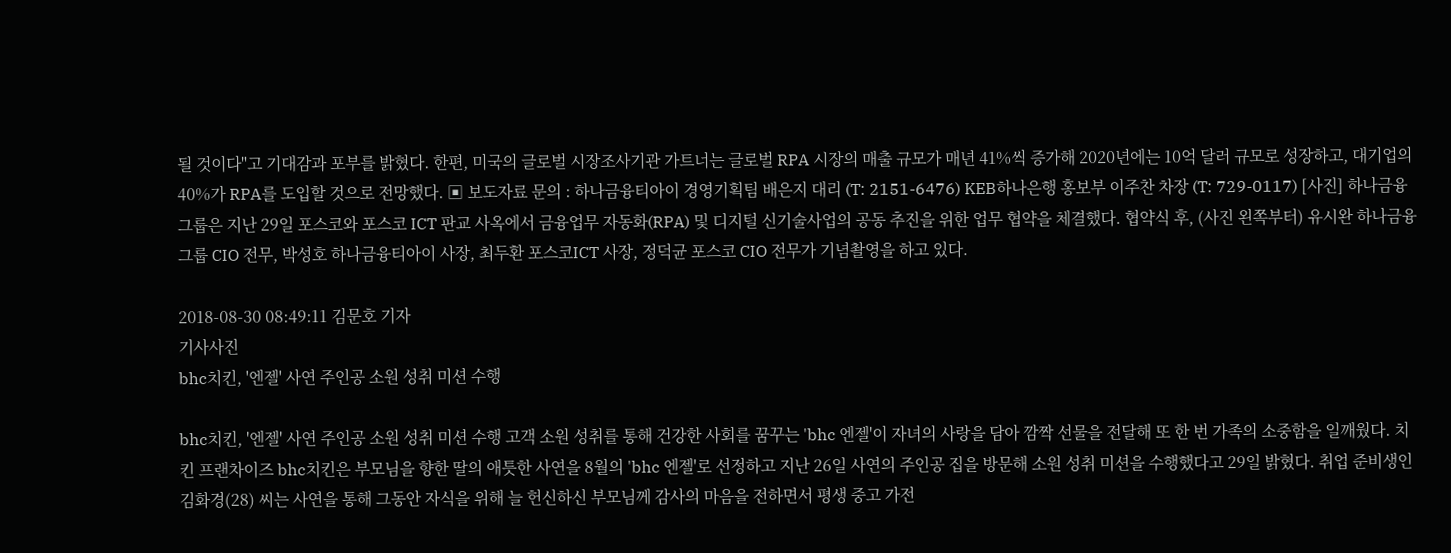될 것이다"고 기대감과 포부를 밝혔다. 한편, 미국의 글로벌 시장조사기관 가트너는 글로벌 RPA 시장의 매출 규모가 매년 41%씩 증가해 2020년에는 10억 달러 규모로 성장하고, 대기업의 40%가 RPA를 도입할 것으로 전망했다. ▣ 보도자료 문의 : 하나금융티아이 경영기획팀 배은지 대리 (T: 2151-6476) KEB하나은행 홍보부 이주찬 차장 (T: 729-0117) [사진] 하나금융그룹은 지난 29일 포스코와 포스코 ICT 판교 사옥에서 금융업무 자동화(RPA) 및 디지털 신기술사업의 공동 추진을 위한 업무 협약을 체결했다. 협약식 후, (사진 왼쪽부터) 유시완 하나금융그룹 CIO 전무, 박성호 하나금융티아이 사장, 최두환 포스코ICT 사장, 정덕균 포스코 CIO 전무가 기념촬영을 하고 있다.

2018-08-30 08:49:11 김문호 기자
기사사진
bhc치킨, '엔젤' 사연 주인공 소원 성취 미션 수행

bhc치킨, '엔젤' 사연 주인공 소원 성취 미션 수행 고객 소원 성취를 통해 건강한 사회를 꿈꾸는 'bhc 엔젤'이 자녀의 사랑을 담아 깜짝 선물을 전달해 또 한 번 가족의 소중함을 일깨웠다. 치킨 프랜차이즈 bhc치킨은 부모님을 향한 딸의 애틋한 사연을 8월의 'bhc 엔젤'로 선정하고 지난 26일 사연의 주인공 집을 방문해 소원 성취 미션을 수행했다고 29일 밝혔다. 취업 준비생인 김화경(28) 씨는 사연을 통해 그동안 자식을 위해 늘 헌신하신 부모님께 감사의 마음을 전하면서 평생 중고 가전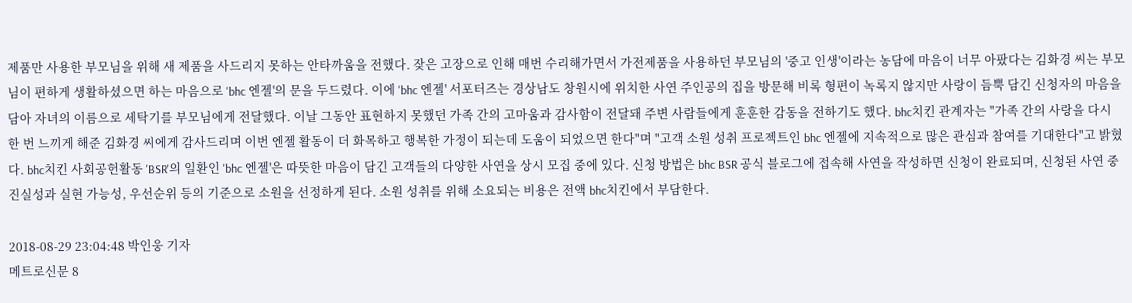제품만 사용한 부모님을 위해 새 제품을 사드리지 못하는 안타까움을 전했다. 잦은 고장으로 인해 매번 수리해가면서 가전제품을 사용하던 부모님의 '중고 인생'이라는 농담에 마음이 너무 아팠다는 김화경 씨는 부모님이 편하게 생활하셨으면 하는 마음으로 'bhc 엔젤'의 문을 두드렸다. 이에 'bhc 엔젤' 서포터즈는 경상남도 창원시에 위치한 사연 주인공의 집을 방문해 비록 형편이 녹록지 않지만 사랑이 듬뿍 담긴 신청자의 마음을 담아 자녀의 이름으로 세탁기를 부모님에게 전달했다. 이날 그동안 표현하지 못했던 가족 간의 고마움과 감사함이 전달돼 주변 사람들에게 훈훈한 감동을 전하기도 했다. bhc치킨 관계자는 "가족 간의 사랑을 다시 한 번 느끼게 해준 김화경 씨에게 감사드리며 이번 엔젤 활동이 더 화목하고 행복한 가정이 되는데 도움이 되었으면 한다"며 "고객 소원 성취 프로젝트인 bhc 엔젤에 지속적으로 많은 관심과 참여를 기대한다"고 밝혔다. bhc치킨 사회공헌활동 'BSR'의 일환인 'bhc 엔젤'은 따뜻한 마음이 담긴 고객들의 다양한 사연을 상시 모집 중에 있다. 신청 방법은 bhc BSR 공식 블로그에 접속해 사연을 작성하면 신청이 완료되며, 신청된 사연 중 진실성과 실현 가능성, 우선순위 등의 기준으로 소원을 선정하게 된다. 소원 성취를 위해 소요되는 비용은 전액 bhc치킨에서 부담한다.

2018-08-29 23:04:48 박인웅 기자
메트로신문 8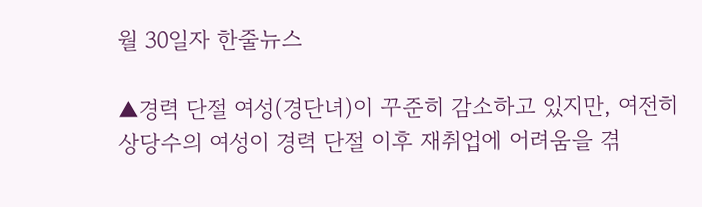월 30일자 한줄뉴스

▲경력 단절 여성(경단녀)이 꾸준히 감소하고 있지만, 여전히 상당수의 여성이 경력 단절 이후 재취업에 어려움을 겪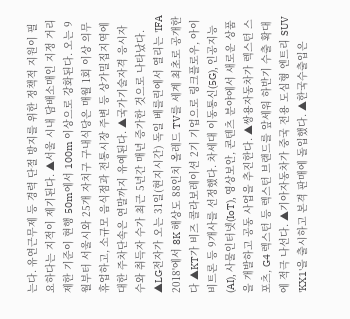는다. 유연근무제 등 경력 단절 방지를 위한 정책적 지원이 필요하다는 지적이 제기된다. ▲서울 시내 담배소매인 지정 거리 제한 기준이 현행 50m에서 100m 이상으로 강화된다. 오는 9월부터 서울시와 25개 자치구 구내식당은 매월 1회 이상 의무 휴업하고, 소규모 음식점과 전통시장 주변 등 상가밀집지역에 대한 주차단속은 연말까지 유예된다. ▲국가기술자격 응시자 수와 취득자 수가 최근 5년간 매년 증가한 것으로 나타났다. ▲LG전자가 오는 31일(현지시간) 독일 베를린에서 열리는 'IFA 2018'에서 8K 해상도 88인치 올레드 TV를 세계 최초로 공개한다 ▲KT가 비즈 콜라보레이션 2기 기업으로 링크플로우, 아이비트론 등 9개사를 선정했다. 차세대 이동통신(5G), 인공지능(AI), 사물인터넷(IoT), 영상보안, 콘텐츠 분야에서 새로운 상품을 개발하고 공동 사업을 추진한다. ▲쌍용자동차가 렉스턴 스포츠, G4 렉스턴 등 렉스턴 브랜드를 앞세워 하반기 수출 확대에 적극 나선다. ▲기아자동차가 중국 전용 도심형 엔트리 SUV 'KX1'을 출시하고 본격 판매에 돌입했다. ▲한국수출입은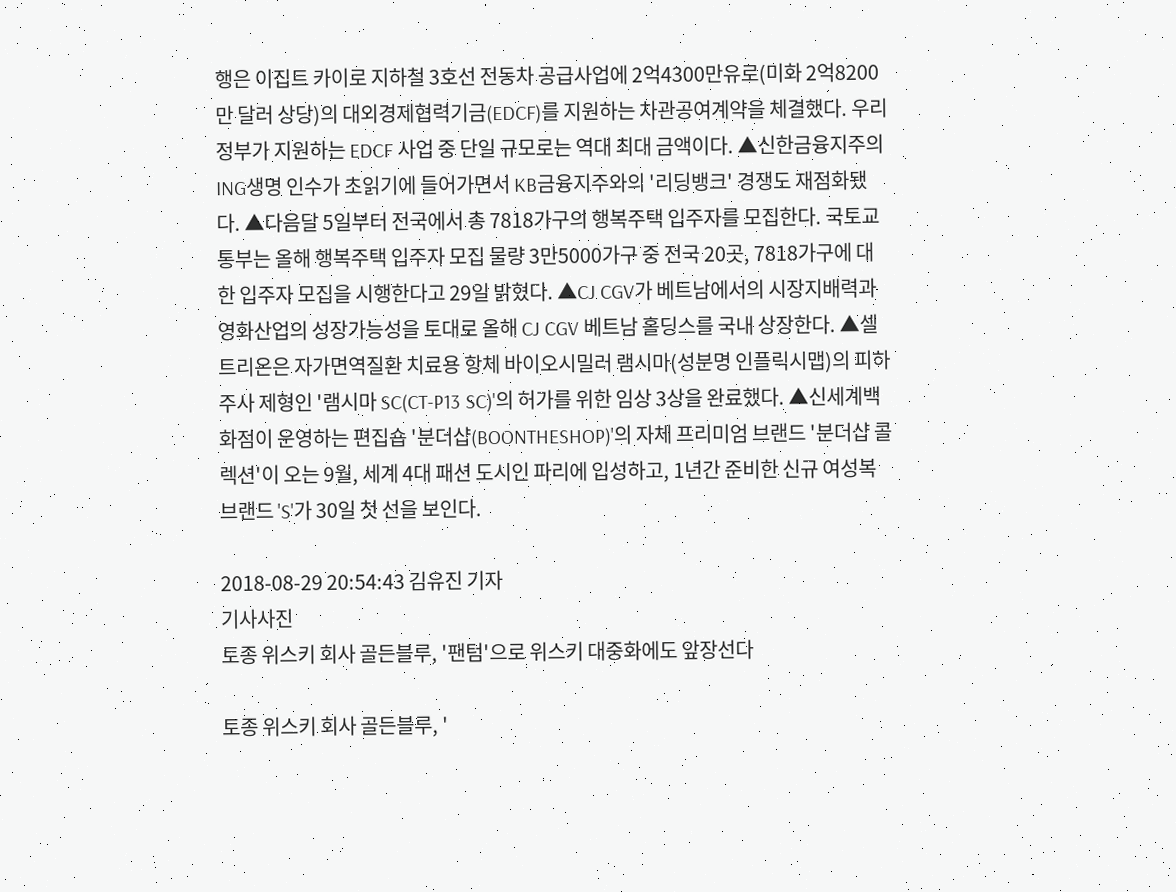행은 이집트 카이로 지하철 3호선 전동차 공급사업에 2억4300만유로(미화 2억8200만 달러 상당)의 대외경제협력기금(EDCF)를 지원하는 차관공여계약을 체결했다. 우리 정부가 지원하는 EDCF 사업 중 단일 규모로는 역대 최대 금액이다. ▲신한금융지주의 ING생명 인수가 초읽기에 들어가면서 KB금융지주와의 '리딩뱅크' 경쟁도 재점화됐다. ▲다음달 5일부터 전국에서 총 7818가구의 행복주택 입주자를 모집한다. 국토교통부는 올해 행복주택 입주자 모집 물량 3만5000가구 중 전국 20곳, 7818가구에 대한 입주자 모집을 시행한다고 29일 밝혔다. ▲CJ CGV가 베트남에서의 시장지배력과 영화산업의 성장가능성을 토대로 올해 CJ CGV 베트남 홀딩스를 국내 상장한다. ▲셀트리온은 자가면역질환 치료용 항체 바이오시밀러 램시마(성분명 인플릭시맵)의 피하주사 제형인 '램시마 SC(CT-P13 SC)'의 허가를 위한 임상 3상을 완료했다. ▲신세계백화점이 운영하는 편집숍 '분더샵(BOONTHESHOP)'의 자체 프리미엄 브랜드 '분더샵 콜렉션'이 오는 9월, 세계 4대 패션 도시인 파리에 입성하고, 1년간 준비한 신규 여성복 브랜드 'S'가 30일 첫 선을 보인다.

2018-08-29 20:54:43 김유진 기자
기사사진
토종 위스키 회사 골든블루, '팬텀'으로 위스키 대중화에도 앞장선다

토종 위스키 회사 골든블루, '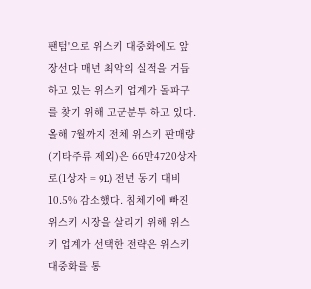팬텀'으로 위스키 대중화에도 앞장선다 매년 최악의 실적을 거듭하고 있는 위스키 업계가 돌파구를 찾기 위해 고군분투 하고 있다. 올해 7월까지 전체 위스키 판매량(기타주류 제외)은 66만4720상자로(1상자 = 9L) 전년 동기 대비 10.5% 감소했다. 침체기에 빠진 위스키 시장을 살리기 위해 위스키 업계가 선택한 전략은 위스키 대중화를 통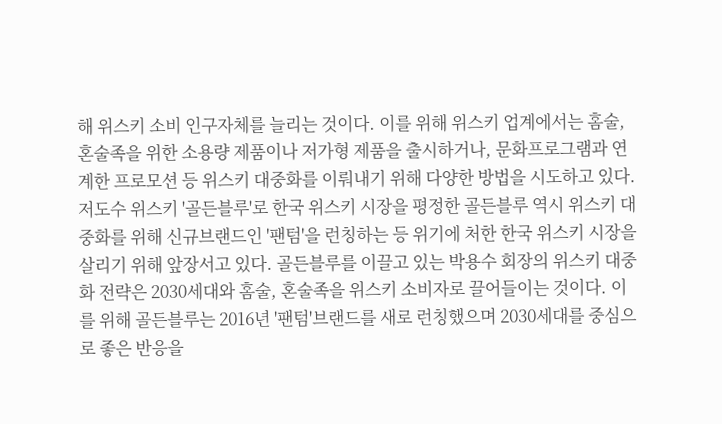해 위스키 소비 인구자체를 늘리는 것이다. 이를 위해 위스키 업계에서는 홈술, 혼술족을 위한 소용량 제품이나 저가형 제품을 출시하거나, 문화프로그램과 연계한 프로모션 등 위스키 대중화를 이뤄내기 위해 다양한 방법을 시도하고 있다. 저도수 위스키 '골든블루'로 한국 위스키 시장을 평정한 골든블루 역시 위스키 대중화를 위해 신규브랜드인 '팬텀'을 런칭하는 등 위기에 처한 한국 위스키 시장을 살리기 위해 앞장서고 있다. 골든블루를 이끌고 있는 박용수 회장의 위스키 대중화 전략은 2030세대와 홈술, 혼술족을 위스키 소비자로 끌어들이는 것이다. 이를 위해 골든블루는 2016년 '팬텀'브랜드를 새로 런칭했으며 2030세대를 중심으로 좋은 반응을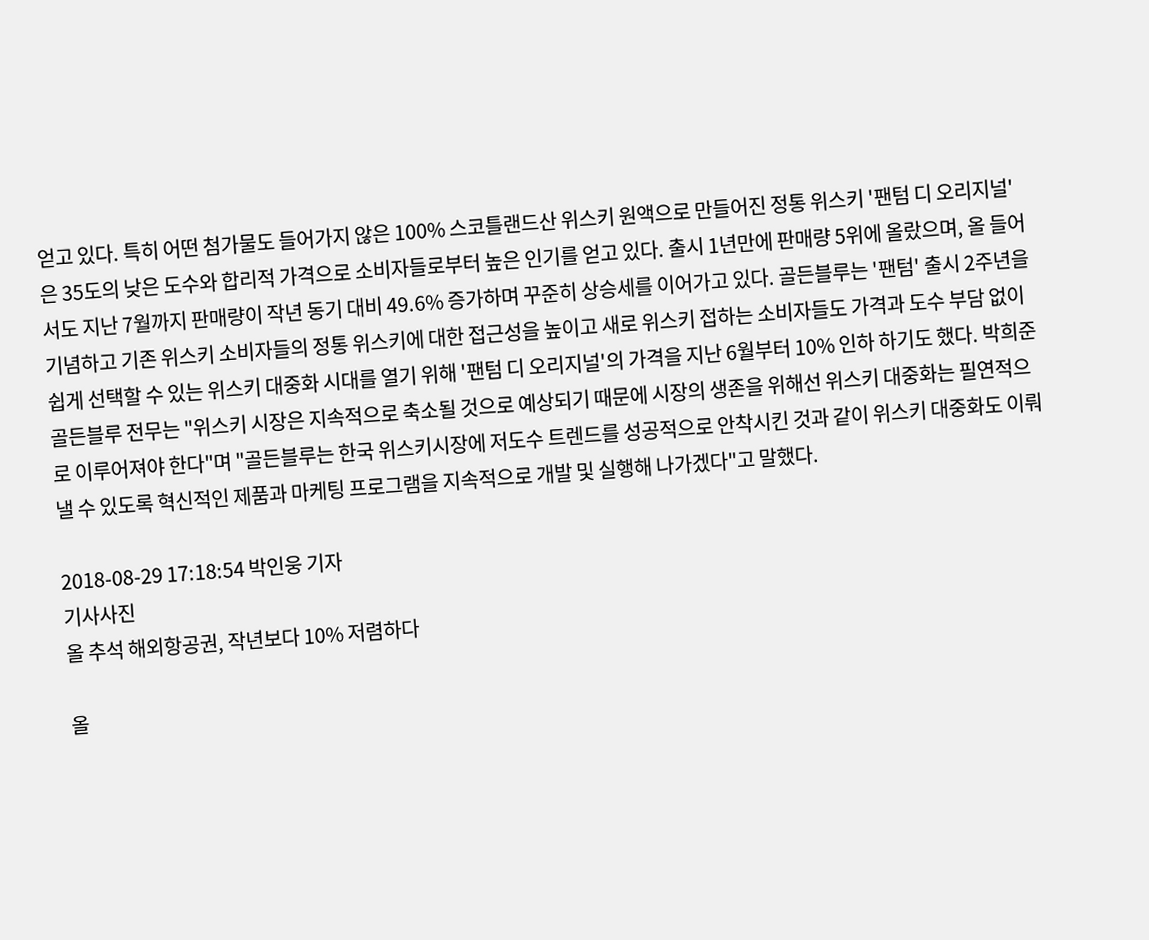얻고 있다. 특히 어떤 첨가물도 들어가지 않은 100% 스코틀랜드산 위스키 원액으로 만들어진 정통 위스키 '팬텀 디 오리지널'은 35도의 낮은 도수와 합리적 가격으로 소비자들로부터 높은 인기를 얻고 있다. 출시 1년만에 판매량 5위에 올랐으며, 올 들어서도 지난 7월까지 판매량이 작년 동기 대비 49.6% 증가하며 꾸준히 상승세를 이어가고 있다. 골든블루는 '팬텀' 출시 2주년을 기념하고 기존 위스키 소비자들의 정통 위스키에 대한 접근성을 높이고 새로 위스키 접하는 소비자들도 가격과 도수 부담 없이 쉽게 선택할 수 있는 위스키 대중화 시대를 열기 위해 '팬텀 디 오리지널'의 가격을 지난 6월부터 10% 인하 하기도 했다. 박희준 골든블루 전무는 "위스키 시장은 지속적으로 축소될 것으로 예상되기 때문에 시장의 생존을 위해선 위스키 대중화는 필연적으로 이루어져야 한다"며 "골든블루는 한국 위스키시장에 저도수 트렌드를 성공적으로 안착시킨 것과 같이 위스키 대중화도 이뤄낼 수 있도록 혁신적인 제품과 마케팅 프로그램을 지속적으로 개발 및 실행해 나가겠다"고 말했다.

2018-08-29 17:18:54 박인웅 기자
기사사진
올 추석 해외항공권, 작년보다 10% 저렴하다

올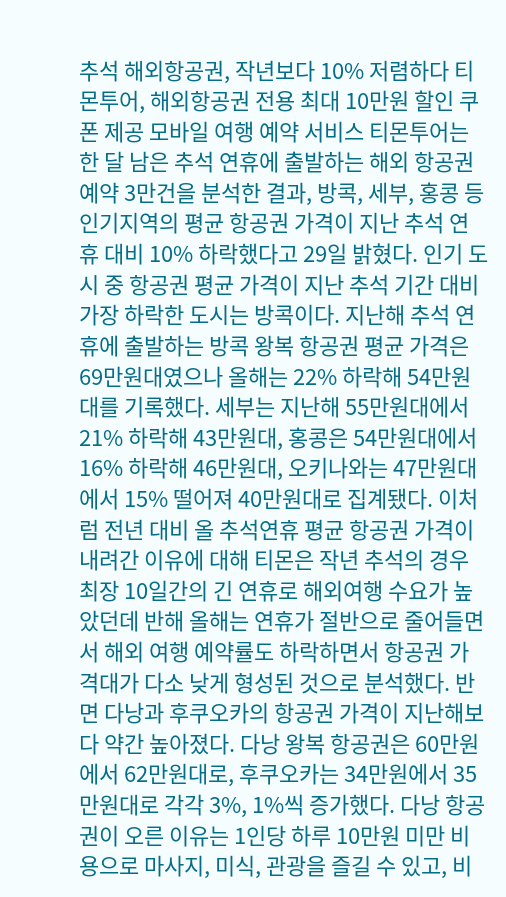추석 해외항공권, 작년보다 10% 저렴하다 티몬투어, 해외항공권 전용 최대 10만원 할인 쿠폰 제공 모바일 여행 예약 서비스 티몬투어는 한 달 남은 추석 연휴에 출발하는 해외 항공권 예약 3만건을 분석한 결과, 방콕, 세부, 홍콩 등 인기지역의 평균 항공권 가격이 지난 추석 연휴 대비 10% 하락했다고 29일 밝혔다. 인기 도시 중 항공권 평균 가격이 지난 추석 기간 대비 가장 하락한 도시는 방콕이다. 지난해 추석 연휴에 출발하는 방콕 왕복 항공권 평균 가격은 69만원대였으나 올해는 22% 하락해 54만원대를 기록했다. 세부는 지난해 55만원대에서 21% 하락해 43만원대, 홍콩은 54만원대에서 16% 하락해 46만원대, 오키나와는 47만원대에서 15% 떨어져 40만원대로 집계됐다. 이처럼 전년 대비 올 추석연휴 평균 항공권 가격이 내려간 이유에 대해 티몬은 작년 추석의 경우 최장 10일간의 긴 연휴로 해외여행 수요가 높았던데 반해 올해는 연휴가 절반으로 줄어들면서 해외 여행 예약률도 하락하면서 항공권 가격대가 다소 낮게 형성된 것으로 분석했다. 반면 다낭과 후쿠오카의 항공권 가격이 지난해보다 약간 높아졌다. 다낭 왕복 항공권은 60만원에서 62만원대로, 후쿠오카는 34만원에서 35만원대로 각각 3%, 1%씩 증가했다. 다낭 항공권이 오른 이유는 1인당 하루 10만원 미만 비용으로 마사지, 미식, 관광을 즐길 수 있고, 비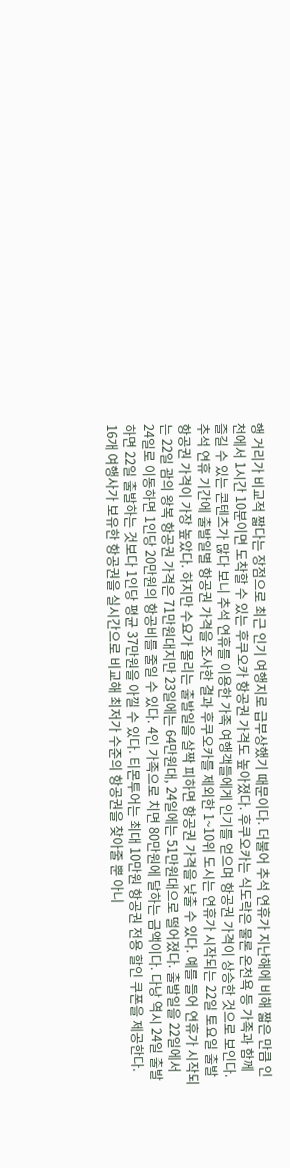행 거리가 비교적 짧다는 장점으로 최근 인기 여행지로 급부상했기 때문이다. 더불어 추석 연휴가 지난해에 비해 짧은 만큼 인천에서 1시간 10분이면 도착할 수 있는 후쿠오카 항공권 가격도 높아졌다. 후쿠오카는 식도락은 물론 온천욕 등 가족과 함께 즐길 수 있는 콘텐츠가 많다 보니 추석 연휴를 이용한 가족 여행객들에게 인기를 얻으며 항공권 가격이 상승한 것으로 보인다. 추석 연휴 기간에 출발일별 항공권 가격을 조사한 결과 후쿠오카를 제외한 1~10위 도시는 연휴가 시작되는 22일 토요일 출발 항공권 가격이 가장 높았다. 하지만 수요가 몰리는 출발일을 살짝 피하면 항공권 가격을 낮출 수 있다. 예를 들어 연휴가 시작되는 22일 괌의 왕복 항공권 가격은 71만원대지만 23일에는 64만원대, 24일에는 51만원대으로 떨어졌다. 출발일을 22일에서 24일로 이동하면 1인당 20만원의 항공비를 줄일 수 있다. 4인 가족으로 치면 80만원에 달하는 금액이다. 다낭 역시 24일 출발하면 22일 출발하는 것보다 1인당 평균 37만원을 아낄 수 있다. 티몬투어는 최대 10만원 항공권 전용 할인 쿠폰을 제공한다. 16개 여행사가 보유한 항공권을 실시간으로 비교해 최저가 수준의 항공권을 찾아줄 뿐 아니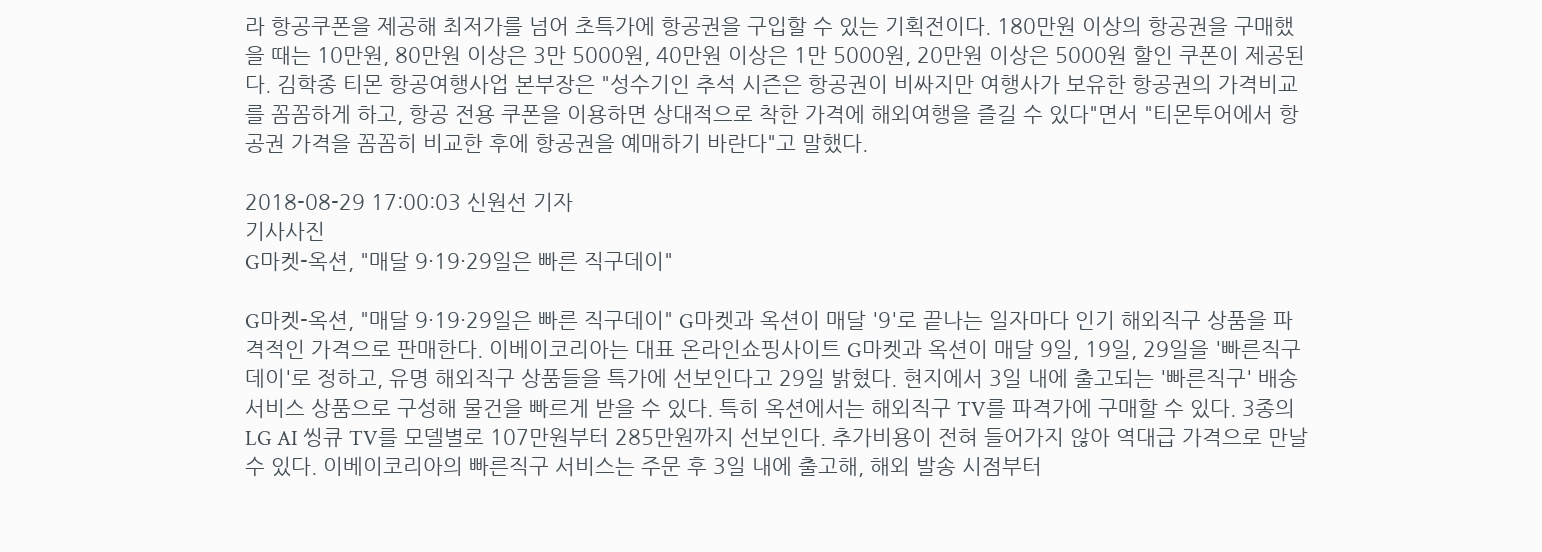라 항공쿠폰을 제공해 최저가를 넘어 초특가에 항공권을 구입할 수 있는 기획전이다. 180만원 이상의 항공권을 구매했을 때는 10만원, 80만원 이상은 3만 5000원, 40만원 이상은 1만 5000원, 20만원 이상은 5000원 할인 쿠폰이 제공된다. 김학종 티몬 항공여행사업 본부장은 "성수기인 추석 시즌은 항공권이 비싸지만 여행사가 보유한 항공권의 가격비교를 꼼꼼하게 하고, 항공 전용 쿠폰을 이용하면 상대적으로 착한 가격에 해외여행을 즐길 수 있다"면서 "티몬투어에서 항공권 가격을 꼼꼼히 비교한 후에 항공권을 예매하기 바란다"고 말했다.

2018-08-29 17:00:03 신원선 기자
기사사진
G마켓-옥션, "매달 9·19·29일은 빠른 직구데이"

G마켓-옥션, "매달 9·19·29일은 빠른 직구데이" G마켓과 옥션이 매달 '9'로 끝나는 일자마다 인기 해외직구 상품을 파격적인 가격으로 판매한다. 이베이코리아는 대표 온라인쇼핑사이트 G마켓과 옥션이 매달 9일, 19일, 29일을 '빠른직구데이'로 정하고, 유명 해외직구 상품들을 특가에 선보인다고 29일 밝혔다. 현지에서 3일 내에 출고되는 '빠른직구' 배송 서비스 상품으로 구성해 물건을 빠르게 받을 수 있다. 특히 옥션에서는 해외직구 TV를 파격가에 구매할 수 있다. 3종의 LG AI 씽큐 TV를 모델별로 107만원부터 285만원까지 선보인다. 추가비용이 전혀 들어가지 않아 역대급 가격으로 만날 수 있다. 이베이코리아의 빠른직구 서비스는 주문 후 3일 내에 출고해, 해외 발송 시점부터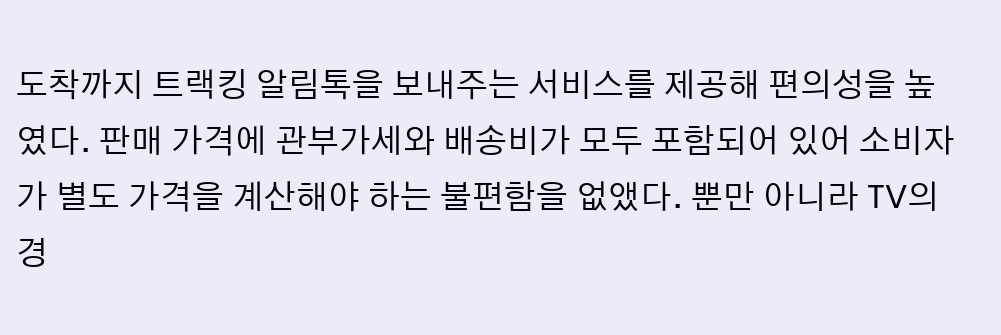도착까지 트랙킹 알림톡을 보내주는 서비스를 제공해 편의성을 높였다. 판매 가격에 관부가세와 배송비가 모두 포함되어 있어 소비자가 별도 가격을 계산해야 하는 불편함을 없앴다. 뿐만 아니라 TV의 경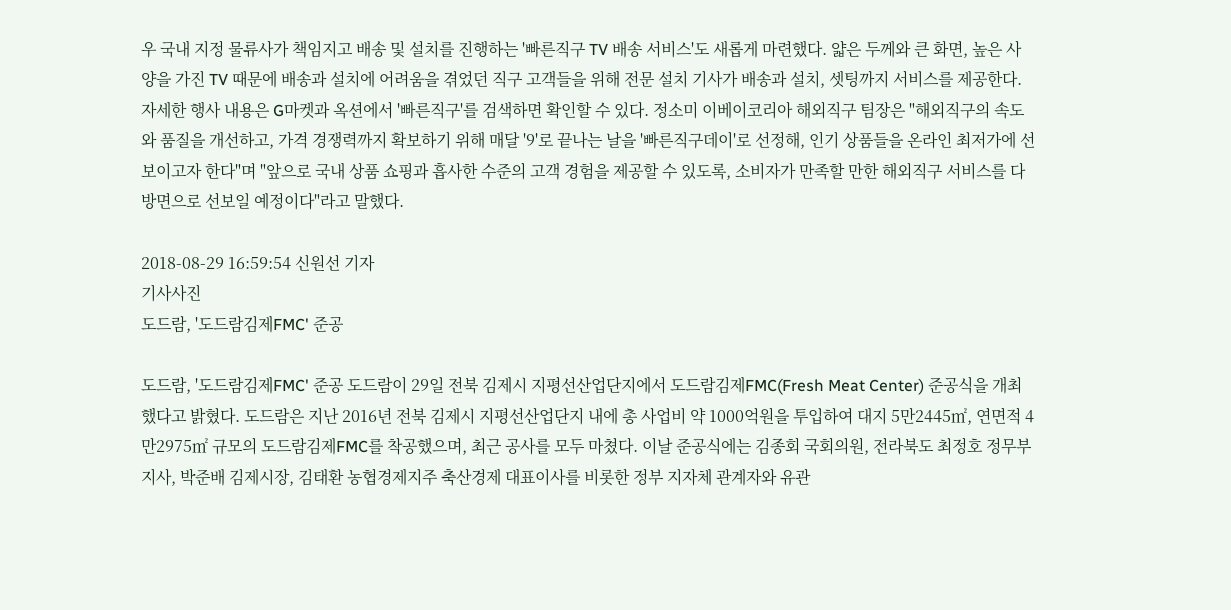우 국내 지정 물류사가 책임지고 배송 및 설치를 진행하는 '빠른직구 TV 배송 서비스'도 새롭게 마련했다. 얇은 두께와 큰 화면, 높은 사양을 가진 TV 때문에 배송과 설치에 어려움을 겪었던 직구 고객들을 위해 전문 설치 기사가 배송과 설치, 셋팅까지 서비스를 제공한다. 자세한 행사 내용은 G마켓과 옥션에서 '빠른직구'를 검색하면 확인할 수 있다. 정소미 이베이코리아 해외직구 팀장은 "해외직구의 속도와 품질을 개선하고, 가격 경쟁력까지 확보하기 위해 매달 '9'로 끝나는 날을 '빠른직구데이'로 선정해, 인기 상품들을 온라인 최저가에 선보이고자 한다"며 "앞으로 국내 상품 쇼핑과 흡사한 수준의 고객 경험을 제공할 수 있도록, 소비자가 만족할 만한 해외직구 서비스를 다방면으로 선보일 예정이다"라고 말했다.

2018-08-29 16:59:54 신원선 기자
기사사진
도드람, '도드람김제FMC' 준공

도드람, '도드람김제FMC' 준공 도드람이 29일 전북 김제시 지평선산업단지에서 도드람김제FMC(Fresh Meat Center) 준공식을 개최했다고 밝혔다. 도드람은 지난 2016년 전북 김제시 지평선산업단지 내에 총 사업비 약 1000억원을 투입하여 대지 5만2445㎡, 연면적 4만2975㎡ 규모의 도드람김제FMC를 착공했으며, 최근 공사를 모두 마쳤다. 이날 준공식에는 김종회 국회의원, 전라북도 최정호 정무부지사, 박준배 김제시장, 김태환 농협경제지주 축산경제 대표이사를 비롯한 정부 지자체 관계자와 유관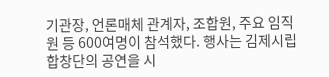기관장, 언론매체 관계자, 조합원, 주요 임직원 등 600여명이 참석했다. 행사는 김제시립합창단의 공연을 시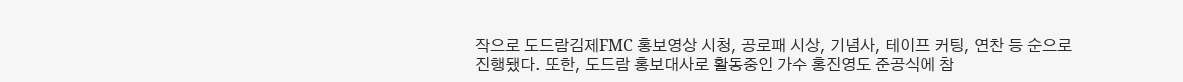작으로 도드람김제FMC 홍보영상 시청, 공로패 시상, 기념사, 테이프 커팅, 연찬 등 순으로 진행됐다. 또한, 도드람 홍보대사로 활동중인 가수 홍진영도 준공식에 참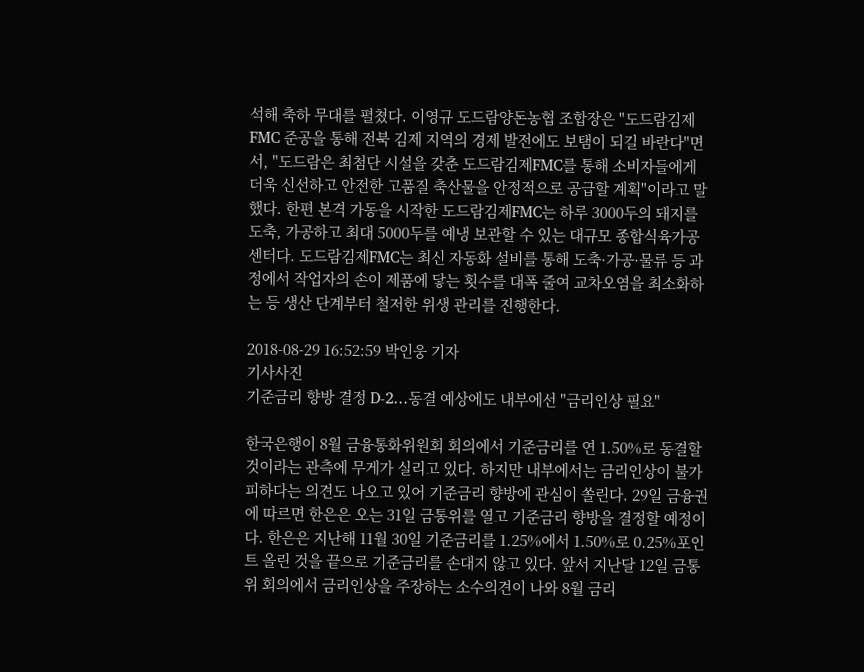석해 축하 무대를 펼쳤다. 이영규 도드람양돈농협 조합장은 "도드람김제FMC 준공을 통해 전북 김제 지역의 경제 발전에도 보탬이 되길 바란다"면서, "도드람은 최첨단 시설을 갖춘 도드람김제FMC를 통해 소비자들에게 더욱 신선하고 안전한 고품질 축산물을 안정적으로 공급할 계획"이라고 말했다. 한편 본격 가동을 시작한 도드람김제FMC는 하루 3000두의 돼지를 도축, 가공하고 최대 5000두를 예냉 보관할 수 있는 대규모 종합식육가공센터다. 도드람김제FMC는 최신 자동화 설비를 통해 도축·가공·물류 등 과정에서 작업자의 손이 제품에 닿는 횟수를 대폭 줄여 교차오염을 최소화하는 등 생산 단계부터 철저한 위생 관리를 진행한다.

2018-08-29 16:52:59 박인웅 기자
기사사진
기준금리 향방 결정 D-2…동결 예상에도 내부에선 "금리인상 필요"

한국은행이 8월 금융통화위원회 회의에서 기준금리를 연 1.50%로 동결할 것이라는 관측에 무게가 실리고 있다. 하지만 내부에서는 금리인상이 불가피하다는 의견도 나오고 있어 기준금리 향방에 관심이 쏠린다. 29일 금융권에 따르면 한은은 오는 31일 금통위를 열고 기준금리 향방을 결정할 예정이다. 한은은 지난해 11월 30일 기준금리를 1.25%에서 1.50%로 0.25%포인트 올린 것을 끝으로 기준금리를 손대지 않고 있다. 앞서 지난달 12일 금통위 회의에서 금리인상을 주장하는 소수의견이 나와 8월 금리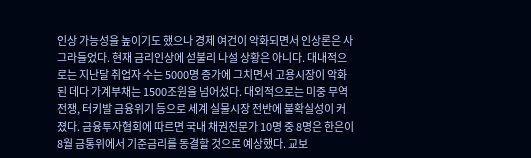인상 가능성을 높이기도 했으나 경제 여건이 악화되면서 인상론은 사그라들었다. 현재 금리인상에 섣불리 나설 상황은 아니다. 대내적으로는 지난달 취업자 수는 5000명 증가에 그치면서 고용시장이 악화된 데다 가계부채는 1500조원을 넘어섰다. 대외적으로는 미중 무역전쟁, 터키발 금융위기 등으로 세계 실물시장 전반에 불확실성이 커졌다. 금융투자협회에 따르면 국내 채권전문가 10명 중 8명은 한은이 8월 금통위에서 기준금리를 동결할 것으로 예상했다. 교보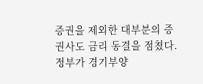증권을 제외한 대부분의 증권사도 금리 동결을 점쳤다. 정부가 경기부양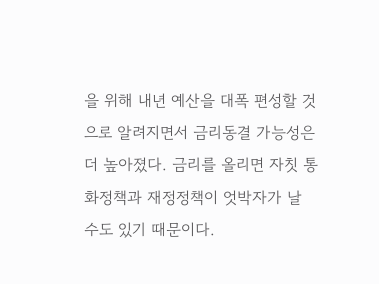을 위해 내년 예산을 대폭 편성할 것으로 알려지면서 금리동결 가능성은 더 높아졌다. 금리를 올리면 자칫 통화정책과 재정정책이 엇박자가 날 수도 있기 때문이다.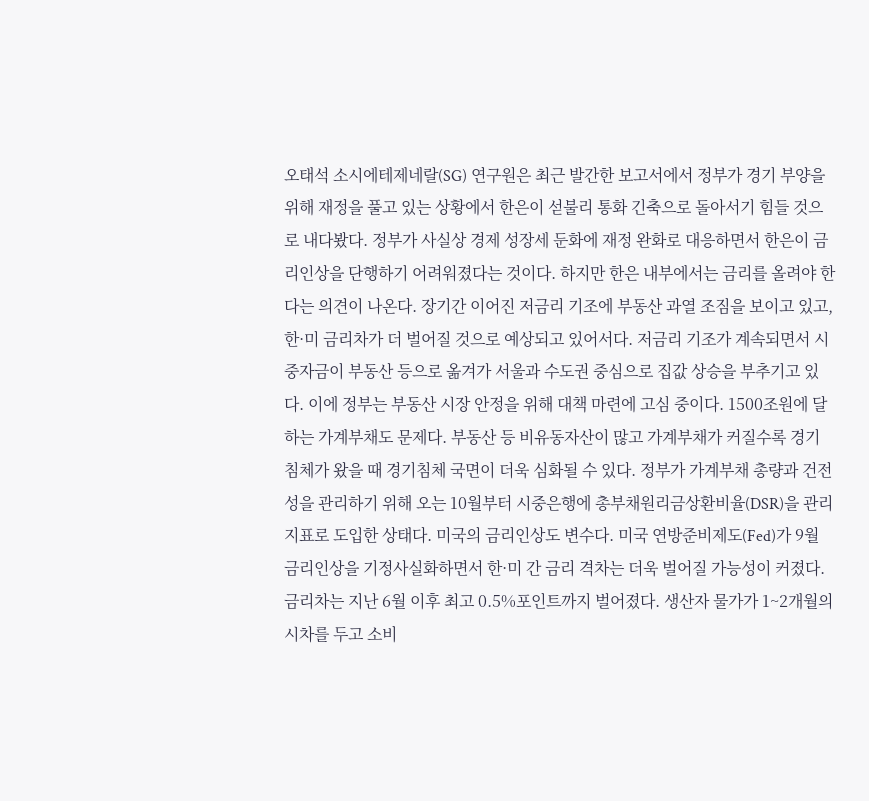오태석 소시에테제네랄(SG) 연구원은 최근 발간한 보고서에서 정부가 경기 부양을 위해 재정을 풀고 있는 상황에서 한은이 섣불리 통화 긴축으로 돌아서기 힘들 것으로 내다봤다. 정부가 사실상 경제 성장세 둔화에 재정 완화로 대응하면서 한은이 금리인상을 단행하기 어려워졌다는 것이다. 하지만 한은 내부에서는 금리를 올려야 한다는 의견이 나온다. 장기간 이어진 저금리 기조에 부동산 과열 조짐을 보이고 있고, 한·미 금리차가 더 벌어질 것으로 예상되고 있어서다. 저금리 기조가 계속되면서 시중자금이 부동산 등으로 옮겨가 서울과 수도권 중심으로 집값 상승을 부추기고 있다. 이에 정부는 부동산 시장 안정을 위해 대책 마련에 고심 중이다. 1500조원에 달하는 가계부채도 문제다. 부동산 등 비유동자산이 많고 가계부채가 커질수록 경기 침체가 왔을 때 경기침체 국면이 더욱 심화될 수 있다. 정부가 가계부채 총량과 건전성을 관리하기 위해 오는 10월부터 시중은행에 총부채원리금상환비율(DSR)을 관리지표로 도입한 상태다. 미국의 금리인상도 변수다. 미국 연방준비제도(Fed)가 9월 금리인상을 기정사실화하면서 한·미 간 금리 격차는 더욱 벌어질 가능성이 커졌다. 금리차는 지난 6월 이후 최고 0.5%포인트까지 벌어졌다. 생산자 물가가 1~2개월의 시차를 두고 소비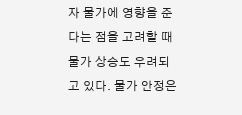자 물가에 영향을 준다는 점을 고려할 때 물가 상승도 우려되고 있다. 물가 안정은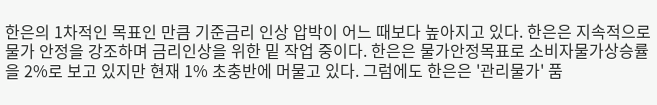한은의 1차적인 목표인 만큼 기준금리 인상 압박이 어느 때보다 높아지고 있다. 한은은 지속적으로 물가 안정을 강조하며 금리인상을 위한 밑 작업 중이다. 한은은 물가안정목표로 소비자물가상승률을 2%로 보고 있지만 현재 1% 초충반에 머물고 있다. 그럼에도 한은은 '관리물가' 품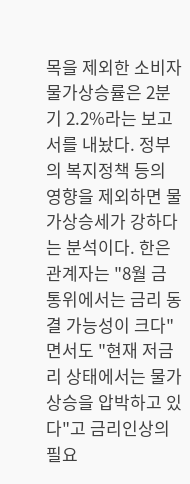목을 제외한 소비자물가상승률은 2분기 2.2%라는 보고서를 내놨다. 정부의 복지정책 등의 영향을 제외하면 물가상승세가 강하다는 분석이다. 한은 관계자는 "8월 금통위에서는 금리 동결 가능성이 크다"면서도 "현재 저금리 상태에서는 물가 상승을 압박하고 있다"고 금리인상의 필요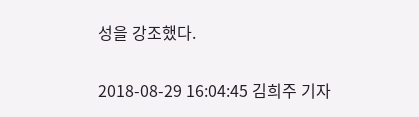성을 강조했다.

2018-08-29 16:04:45 김희주 기자